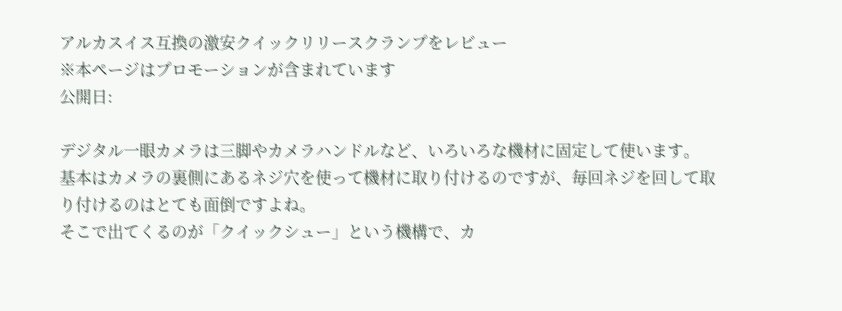アルカスイス互換の激安クイックリリースクランプをレビュー
※本ページはプロモーションが含まれています
公開日:

デジタル一眼カメラは三脚やカメラハンドルなど、いろいろな機材に固定して使います。
基本はカメラの裏側にあるネジ穴を使って機材に取り付けるのですが、毎回ネジを回して取り付けるのはとても面倒ですよね。
そこで出てくるのが「クイックシュー」という機構で、カ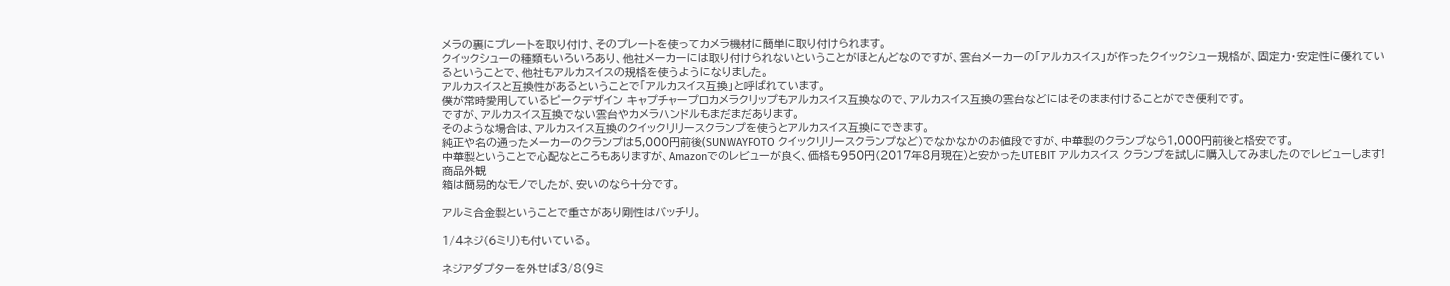メラの裏にプレートを取り付け、そのプレートを使ってカメラ機材に簡単に取り付けられます。
クイックシューの種類もいろいろあり、他社メーカーには取り付けられないということがほとんどなのですが、雲台メーカーの「アルカスイス」が作ったクイックシュー規格が、固定力・安定性に優れているということで、他社もアルカスイスの規格を使うようになりました。
アルカスイスと互換性があるということで「アルカスイス互換」と呼ばれています。
僕が常時愛用しているピークデザイン キャプチャープロカメラクリップもアルカスイス互換なので、アルカスイス互換の雲台などにはそのまま付けることができ便利です。
ですが、アルカスイス互換でない雲台やカメラハンドルもまだまだあります。
そのような場合は、アルカスイス互換のクイックリリースクランプを使うとアルカスイス互換にできます。
純正や名の通ったメーカーのクランプは5,000円前後(SUNWAYFOTO クイックリリースクランプなど)でなかなかのお値段ですが、中華製のクランプなら1,000円前後と格安です。
中華製ということで心配なところもありますが、Amazonでのレビューが良く、価格も950円(2017年8月現在)と安かったUTEBIT アルカスイス クランプを試しに購入してみましたのでレビューします!
商品外観
箱は簡易的なモノでしたが、安いのなら十分です。

アルミ合金製ということで重さがあり剛性はバッチリ。

1/4ネジ(6ミリ)も付いている。

ネジアダプターを外せば3/8(9ミ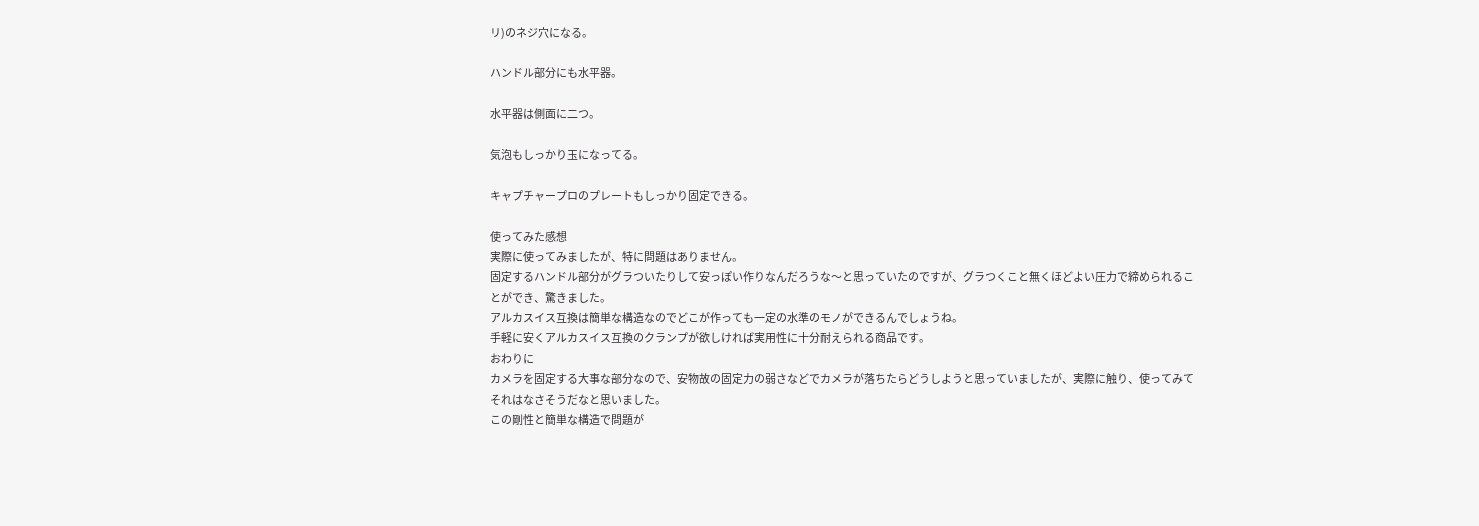リ)のネジ穴になる。

ハンドル部分にも水平器。

水平器は側面に二つ。

気泡もしっかり玉になってる。

キャプチャープロのプレートもしっかり固定できる。

使ってみた感想
実際に使ってみましたが、特に問題はありません。
固定するハンドル部分がグラついたりして安っぽい作りなんだろうな〜と思っていたのですが、グラつくこと無くほどよい圧力で締められることができ、驚きました。
アルカスイス互換は簡単な構造なのでどこが作っても一定の水準のモノができるんでしょうね。
手軽に安くアルカスイス互換のクランプが欲しければ実用性に十分耐えられる商品です。
おわりに
カメラを固定する大事な部分なので、安物故の固定力の弱さなどでカメラが落ちたらどうしようと思っていましたが、実際に触り、使ってみてそれはなさそうだなと思いました。
この剛性と簡単な構造で問題が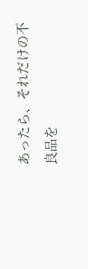あったら、それだけの不良品を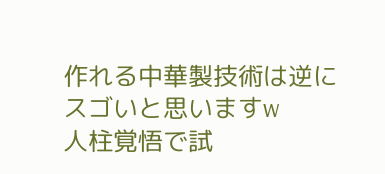作れる中華製技術は逆にスゴいと思いますw
人柱覚悟で試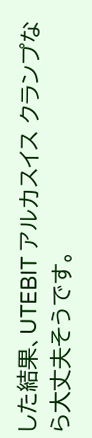した結果、UTEBIT アルカスイス クランプなら大丈夫そうです。